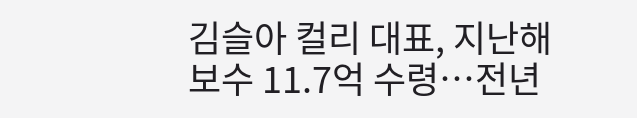김슬아 컬리 대표, 지난해 보수 11.7억 수령…전년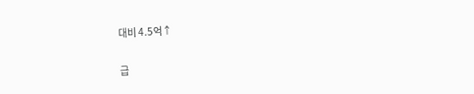대비 4.5억↑

급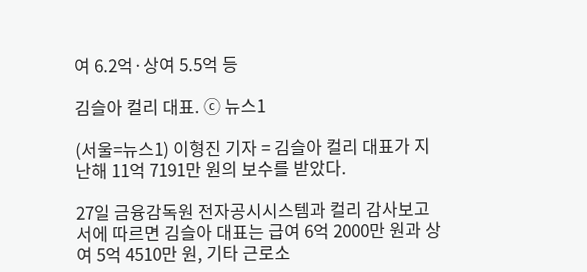여 6.2억·상여 5.5억 등

김슬아 컬리 대표. ⓒ 뉴스1

(서울=뉴스1) 이형진 기자 = 김슬아 컬리 대표가 지난해 11억 7191만 원의 보수를 받았다.

27일 금융감독원 전자공시시스템과 컬리 감사보고서에 따르면 김슬아 대표는 급여 6억 2000만 원과 상여 5억 4510만 원, 기타 근로소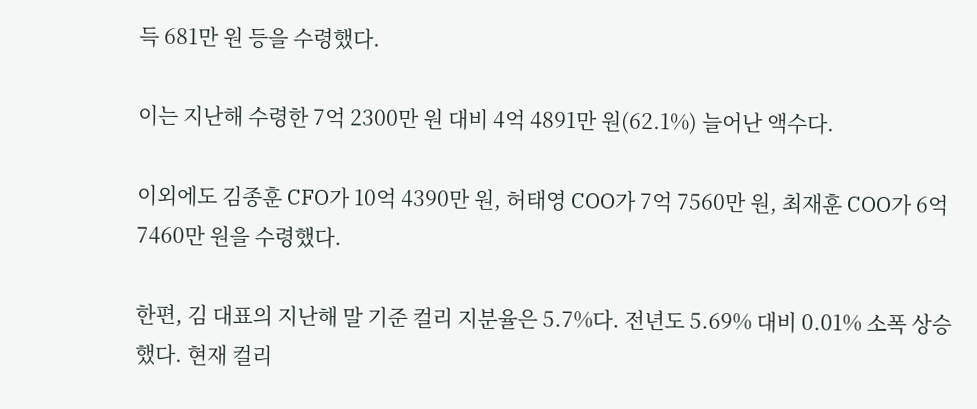득 681만 원 등을 수령했다.

이는 지난해 수령한 7억 2300만 원 대비 4억 4891만 원(62.1%) 늘어난 액수다.

이외에도 김종훈 CFO가 10억 4390만 원, 허태영 COO가 7억 7560만 원, 최재훈 COO가 6억 7460만 원을 수령했다.

한편, 김 대표의 지난해 말 기준 컬리 지분율은 5.7%다. 전년도 5.69% 대비 0.01% 소폭 상승했다. 현재 컬리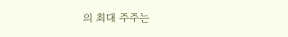의 최대 주주는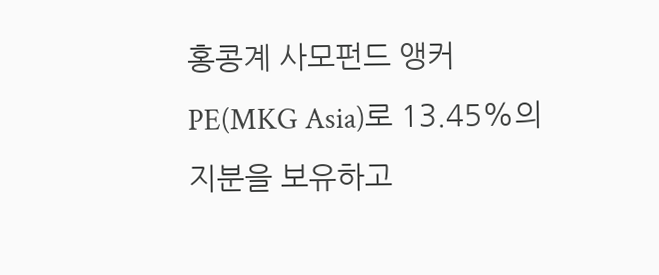홍콩계 사모펀드 앵커PE(MKG Asia)로 13.45%의 지분을 보유하고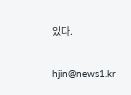있다.

hjin@news1.kr